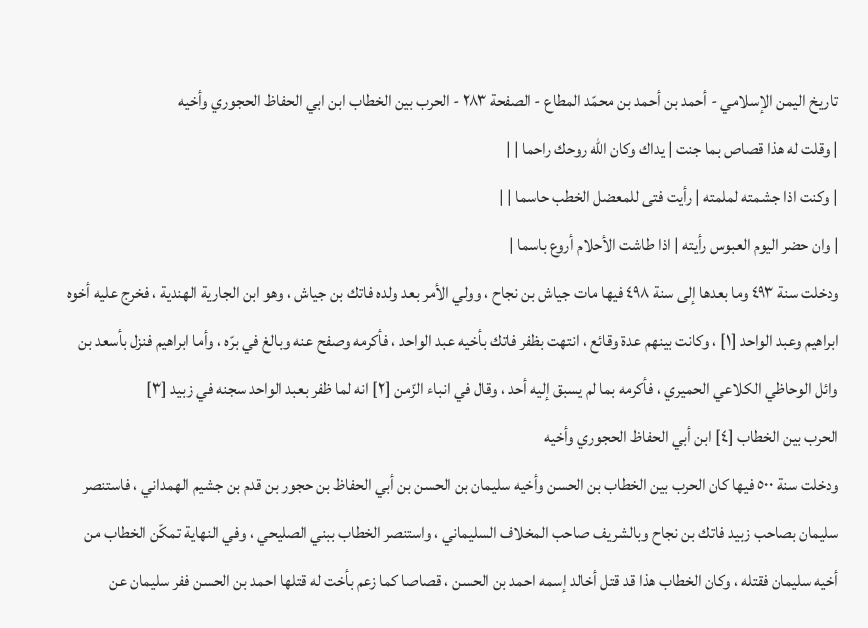تاريخ اليمن الإسلامي - أحمد بن أحمد بن محمّد المطاع - الصفحة ٢٨٣ - الحرب بين الخطاب ابن ابي الحفاظ الحجوري وأخيه
| وقلت له هذا قصاص بما جنت | يداك وكان الله روحك راحما | |
| وكنت اذا جشمته لملمته | رأيت فتى للمعضل الخطب حاسما | |
| وان حضر اليوم العبوس رأيته | اذا طاشت الأحلام أروع باسما |
ودخلت سنة ٤٩٣ وما بعدها إلى سنة ٤٩٨ فيها مات جياش بن نجاح ، وولي الأمر بعد ولده فاتك بن جياش ، وهو ابن الجارية الهندية ، فخرج عليه أخوه ابراهيم وعبد الواحد [١] ، وكانت بينهم عدة وقائع ، انتهت بظفر فاتك بأخيه عبد الواحد ، فأكرمه وصفح عنه وبالغ في برّه ، وأما ابراهيم فنزل بأسعد بن وائل الوحاظي الكلاعي الحميري ، فأكرمه بما لم يسبق إليه أحد ، وقال في انباء الزّمن [٢] انه لما ظفر بعبد الواحد سجنه في زبيد [٣]
الحرب بين الخطاب [٤] ابن أبي الحفاظ الحجوري وأخيه
ودخلت سنة ٥٠٠ فيها كان الحرب بين الخطاب بن الحسن وأخيه سليمان بن الحسن بن أبي الحفاظ بن حجور بن قدم بن جشيم الهمداني ، فاستنصر سليمان بصاحب زبيد فاتك بن نجاح وبالشريف صاحب المخلاف السليماني ، واستنصر الخطاب ببني الصليحي ، وفي النهاية تمكّن الخطاب من أخيه سليمان فقتله ، وكان الخطاب هذا قد قتل أخالد إسمه احمد بن الحسن ، قصاصا كما زعم بأخت له قتلها احمد بن الحسن ففر سليمان عن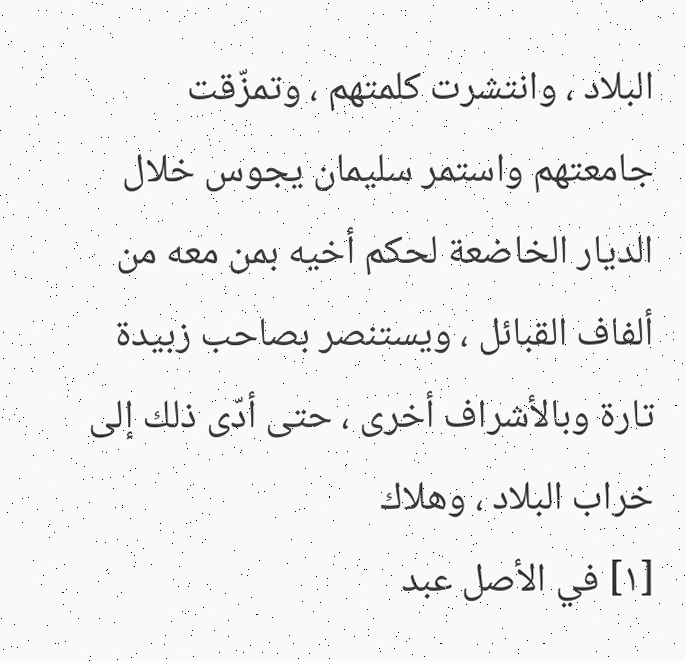البلاد ، وانتشرت كلمتهم ، وتمزّقت جامعتهم واستمر سليمان يجوس خلال الديار الخاضعة لحكم أخيه بمن معه من ألفاف القبائل ، ويستنصر بصاحب زبيدة تارة وبالأشراف أخرى ، حتى أدّى ذلك إلى خراب البلاد ، وهلاك
[١] في الأصل عبد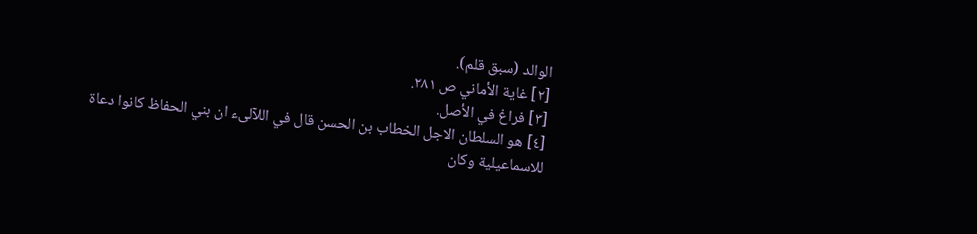الوالد (سبق قلم).
[٢] غاية الأماني ص ٢٨١.
[٣] فراغ في الأصل.
[٤] هو السلطان الاجل الخطاب بن الحسن قال في اللآلىء ان بني الحفاظ كانوا دعاة للاسماعيلية وكان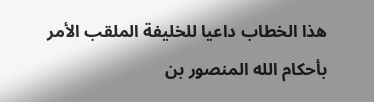هذا الخطاب داعيا للخليفة الملقب الأمر بأحكام الله المنصور بن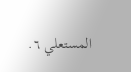المستعلي ٦.